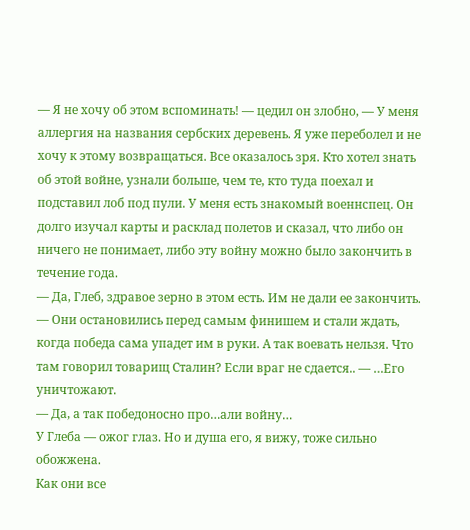— Я не хочу об этом вспоминать! — цедил он злобно, — У меня аллергия на названия сербских деревень. Я уже переболел и не хочу к этому возвращаться. Все оказалось зря. Кто хотел знать об этой войне, узнали больше, чем те, кто туда поехал и подставил лоб под пули. У меня есть знакомый военнспец. Он долго изучал карты и расклад полетов и сказал, что либо он ничего не понимает, либо эту войну можно было закончить в течение года.
— Да, Глеб, здравое зерно в этом есть. Им не дали ее закончить.
— Они остановились перед самым финишем и стали ждать, когда победа сама упадет им в руки. А так воевать нельзя. Что там говорил товарищ Сталин? Если враг не сдается.. — …Его уничтожают.
— Да, а так победоносно про…али войну…
У Глеба — ожог глаз. Но и душа его, я вижу, тоже сильно обожжена.
Как они все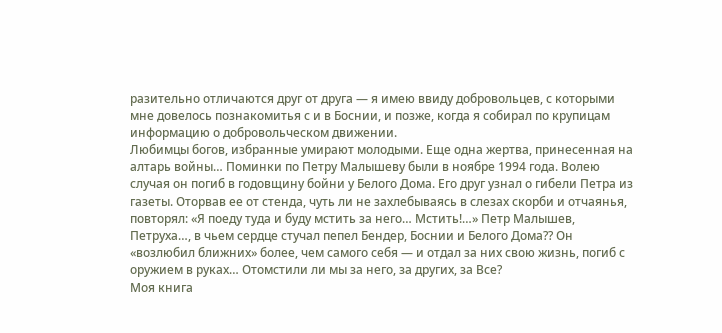разительно отличаются друг от друга — я имею ввиду добровольцев, с которыми мне довелось познакомитья с и в Боснии, и позже, когда я собирал по крупицам информацию о добровольческом движении.
Любимцы богов, избранные умирают молодыми. Еще одна жертва, принесенная на алтарь войны… Поминки по Петру Малышеву были в ноябре 1994 года. Волею случая он погиб в годовщину бойни у Белого Дома. Его друг узнал о гибели Петра из газеты. Оторвав ее от стенда, чуть ли не захлебываясь в слезах скорби и отчаянья, повторял: «Я поеду туда и буду мстить за него… Мстить!…» Петр Малышев, Петруха…, в чьем сердце стучал пепел Бендер, Боснии и Белого Дома?? Он «возлюбил ближних» более, чем самого себя — и отдал за них свою жизнь, погиб с оружием в руках… Отомстили ли мы за него, за других, за Все?
Моя книга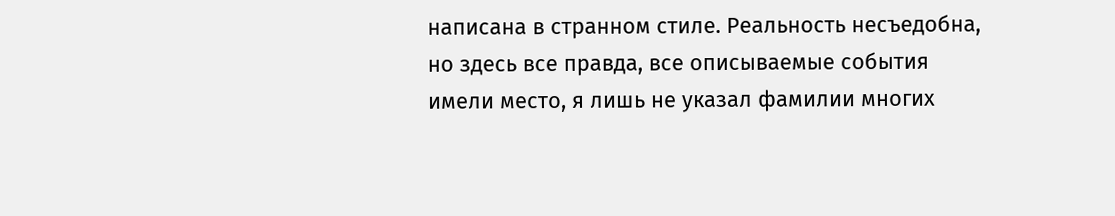написана в странном стиле. Реальность несъедобна, но здесь все правда, все описываемые события имели место, я лишь не указал фамилии многих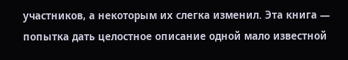участников, а некоторым их слегка изменил. Эта книга — попытка дать целостное описание одной мало известной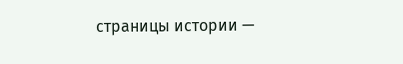страницы истории —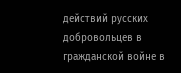действий русских добровольцев в гражданской войне в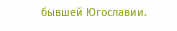бывшей Югославии.